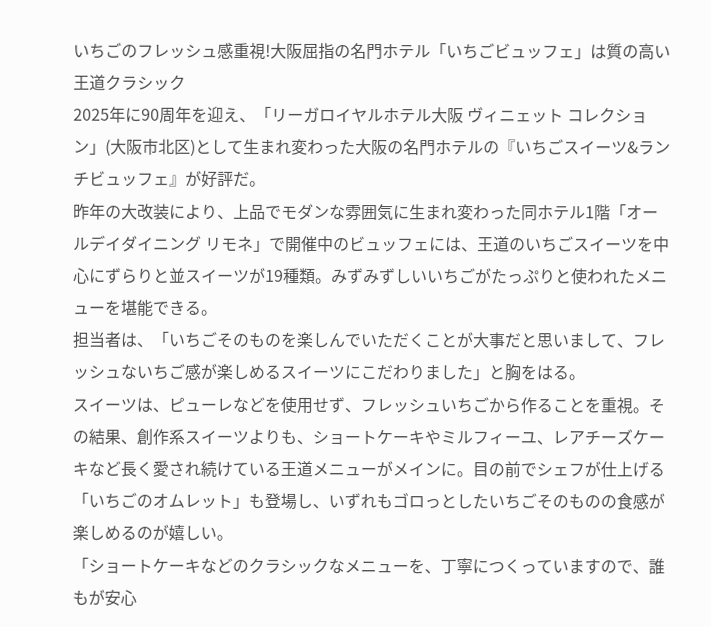いちごのフレッシュ感重視!大阪屈指の名門ホテル「いちごビュッフェ」は質の高い王道クラシック
2025年に90周年を迎え、「リーガロイヤルホテル大阪 ヴィニェット コレクション」(大阪市北区)として生まれ変わった大阪の名門ホテルの『いちごスイーツ&ランチビュッフェ』が好評だ。
昨年の大改装により、上品でモダンな雰囲気に生まれ変わった同ホテル1階「オールデイダイニング リモネ」で開催中のビュッフェには、王道のいちごスイーツを中心にずらりと並スイーツが19種類。みずみずしいいちごがたっぷりと使われたメニューを堪能できる。
担当者は、「いちごそのものを楽しんでいただくことが大事だと思いまして、フレッシュないちご感が楽しめるスイーツにこだわりました」と胸をはる。
スイーツは、ピューレなどを使用せず、フレッシュいちごから作ることを重視。その結果、創作系スイーツよりも、ショートケーキやミルフィーユ、レアチーズケーキなど長く愛され続けている王道メニューがメインに。目の前でシェフが仕上げる「いちごのオムレット」も登場し、いずれもゴロっとしたいちごそのものの食感が楽しめるのが嬉しい。
「ショートケーキなどのクラシックなメニューを、丁寧につくっていますので、誰もが安心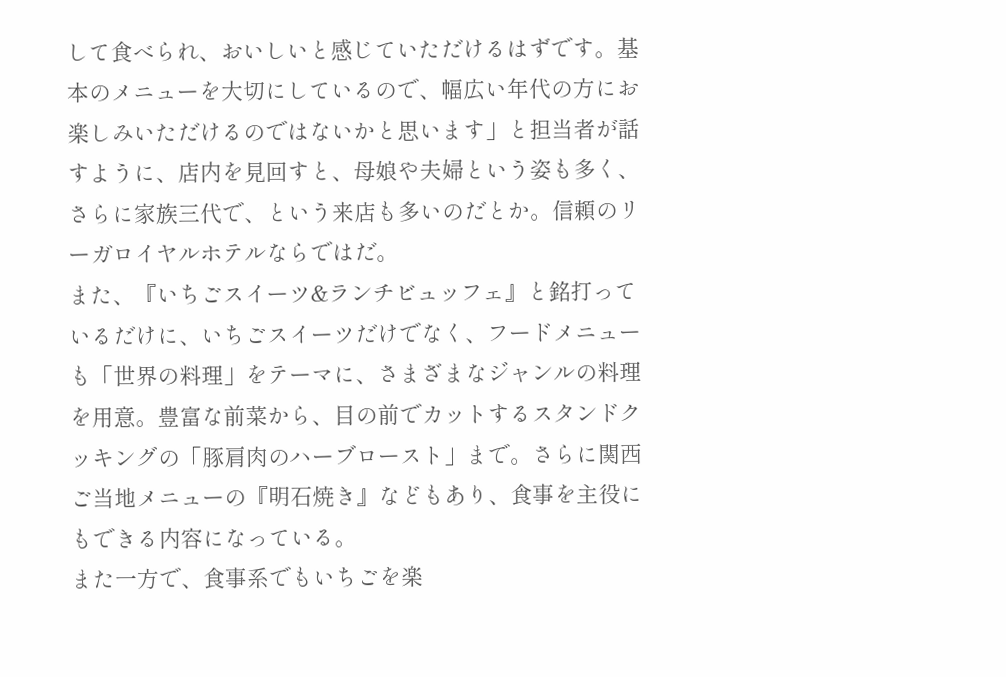して食べられ、おいしいと感じていただけるはずです。基本のメニューを大切にしているので、幅広い年代の方にお楽しみいただけるのではないかと思います」と担当者が話すように、店内を見回すと、母娘や夫婦という姿も多く、さらに家族三代で、という来店も多いのだとか。信頼のリーガロイヤルホテルならではだ。
また、『いちごスイーツ&ランチビュッフェ』と銘打っているだけに、いちごスイーツだけでなく、フードメニューも「世界の料理」をテーマに、さまざまなジャンルの料理を用意。豊富な前菜から、目の前でカットするスタンドクッキングの「豚肩肉のハーブロースト」まで。さらに関西ご当地メニューの『明石焼き』などもあり、食事を主役にもできる内容になっている。
また一方で、食事系でもいちごを楽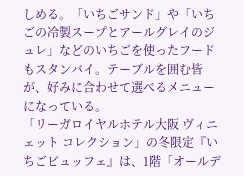しめる。「いちごサンド」や「いちごの冷製スープとアールグレイのジュレ」などのいちごを使ったフードもスタンバイ。テーブルを囲む皆が、好みに合わせて選べるメニューになっている。
「リーガロイヤルホテル大阪 ヴィニェット コレクション」の冬限定『いちごビュッフェ』は、1階「オールデ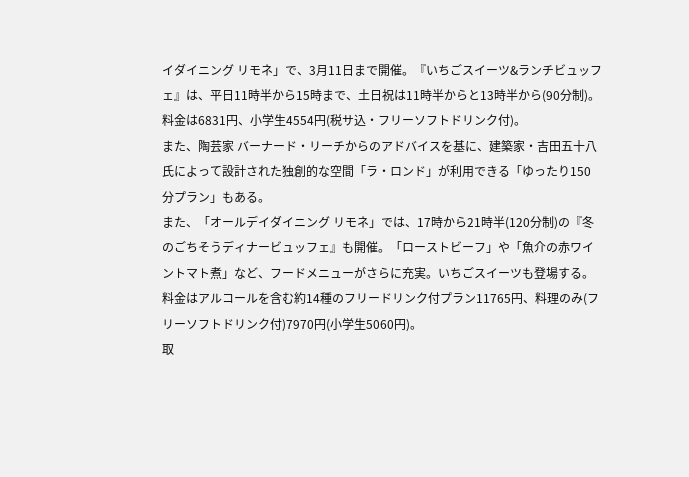イダイニング リモネ」で、3月11日まで開催。『いちごスイーツ&ランチビュッフェ』は、平日11時半から15時まで、土日祝は11時半からと13時半から(90分制)。料金は6831円、小学生4554円(税サ込・フリーソフトドリンク付)。
また、陶芸家 バーナード・リーチからのアドバイスを基に、建築家・吉田五十八氏によって設計された独創的な空間「ラ・ロンド」が利用できる「ゆったり150分プラン」もある。
また、「オールデイダイニング リモネ」では、17時から21時半(120分制)の『冬のごちそうディナービュッフェ』も開催。「ローストビーフ」や「魚介の赤ワイントマト煮」など、フードメニューがさらに充実。いちごスイーツも登場する。料金はアルコールを含む約14種のフリードリンク付プラン11765円、料理のみ(フリーソフトドリンク付)7970円(小学生5060円)。
取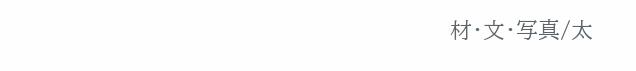材・文・写真/太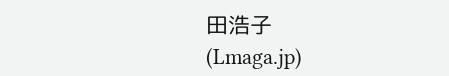田浩子
(Lmaga.jp)